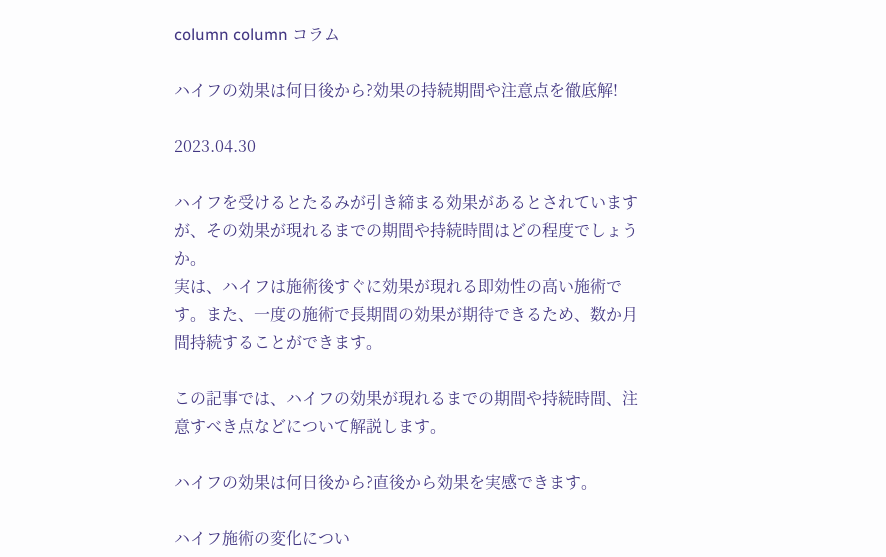column column コラム

ハイフの効果は何日後から?効果の持続期間や注意点を徹底解!

2023.04.30

ハイフを受けるとたるみが引き締まる効果があるとされていますが、その効果が現れるまでの期間や持続時間はどの程度でしょうか。
実は、ハイフは施術後すぐに効果が現れる即効性の高い施術です。また、一度の施術で長期間の効果が期待できるため、数か月間持続することができます。

この記事では、ハイフの効果が現れるまでの期間や持続時間、注意すべき点などについて解説します。

ハイフの効果は何日後から?直後から効果を実感できます。

ハイフ施術の変化につい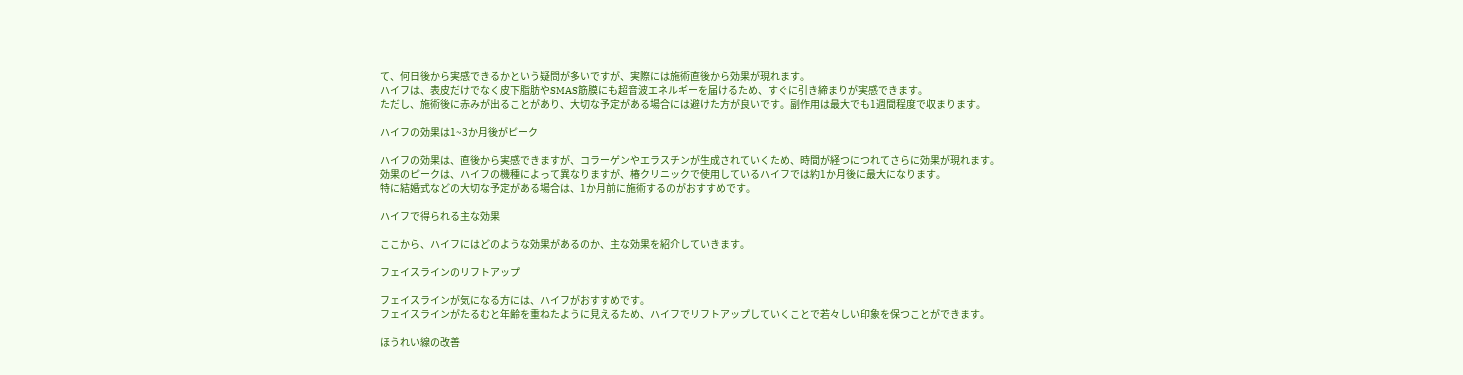て、何日後から実感できるかという疑問が多いですが、実際には施術直後から効果が現れます。
ハイフは、表皮だけでなく皮下脂肪やSMAS筋膜にも超音波エネルギーを届けるため、すぐに引き締まりが実感できます。
ただし、施術後に赤みが出ることがあり、大切な予定がある場合には避けた方が良いです。副作用は最大でも1週間程度で収まります。

ハイフの効果は1~3か月後がピーク

ハイフの効果は、直後から実感できますが、コラーゲンやエラスチンが生成されていくため、時間が経つにつれてさらに効果が現れます。
効果のピークは、ハイフの機種によって異なりますが、椿クリニックで使用しているハイフでは約1か月後に最大になります。
特に結婚式などの大切な予定がある場合は、1か月前に施術するのがおすすめです。

ハイフで得られる主な効果

ここから、ハイフにはどのような効果があるのか、主な効果を紹介していきます。

フェイスラインのリフトアップ

フェイスラインが気になる方には、ハイフがおすすめです。
フェイスラインがたるむと年齢を重ねたように見えるため、ハイフでリフトアップしていくことで若々しい印象を保つことができます。

ほうれい線の改善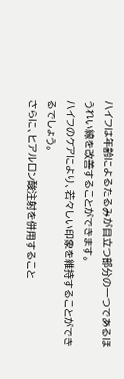ハイフは年齢によるたるみが目立つ部分の一つであるほうれい線を改善することができます。
ハイフのケアにより、若々しい印象を維持することができるでしょう。
さらに、ヒアルロン酸注射を併用すること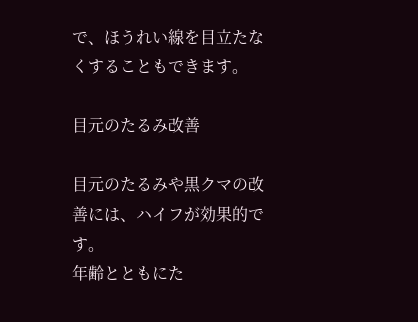で、ほうれい線を目立たなくすることもできます。

目元のたるみ改善

目元のたるみや黒クマの改善には、ハイフが効果的です。
年齢とともにた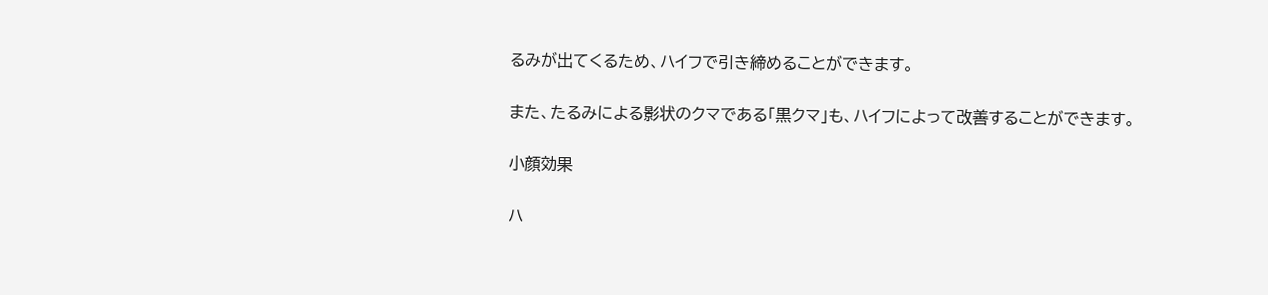るみが出てくるため、ハイフで引き締めることができます。

また、たるみによる影状のクマである「黒クマ」も、ハイフによって改善することができます。

小顔効果

ハ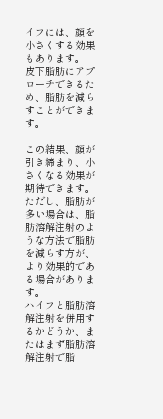イフには、顔を小さくする効果もあります。
皮下脂肪にアプローチできるため、脂肪を減らすことができます。

この結果、顔が引き締まり、小さくなる効果が期待できます。
ただし、脂肪が多い場合は、脂肪溶解注射のような方法で脂肪を減らす方が、より効果的である場合があります。
ハイフと脂肪溶解注射を併用するかどうか、またはまず脂肪溶解注射で脂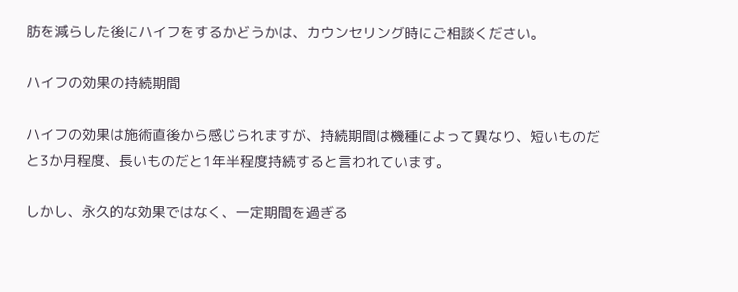肪を減らした後にハイフをするかどうかは、カウンセリング時にご相談ください。

ハイフの効果の持続期間

ハイフの効果は施術直後から感じられますが、持続期間は機種によって異なり、短いものだと3か月程度、長いものだと1年半程度持続すると言われています。

しかし、永久的な効果ではなく、一定期間を過ぎる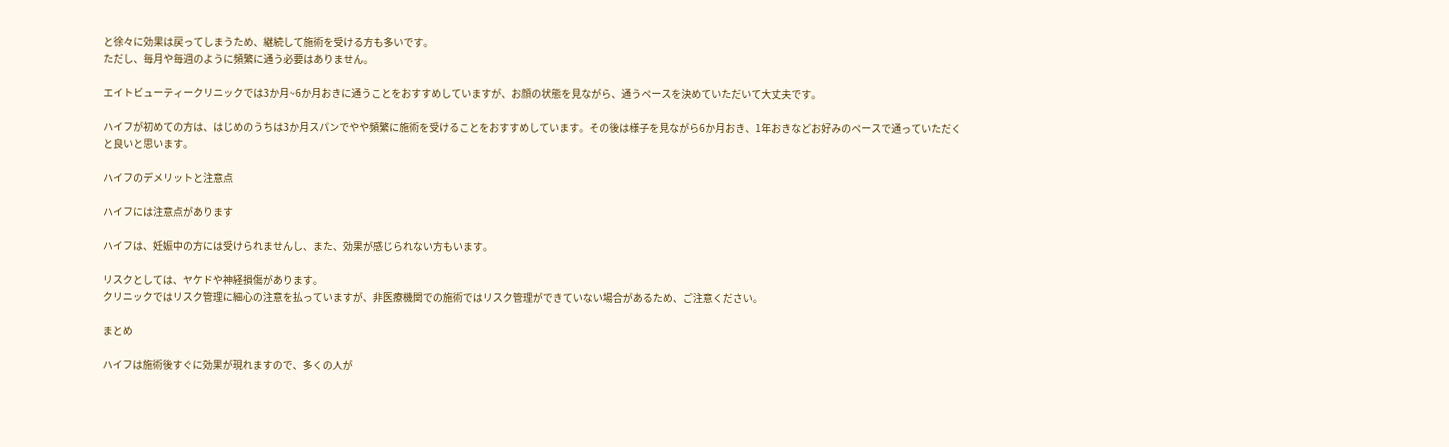と徐々に効果は戻ってしまうため、継続して施術を受ける方も多いです。
ただし、毎月や毎週のように頻繁に通う必要はありません。

エイトビューティークリニックでは3か月~6か月おきに通うことをおすすめしていますが、お顔の状態を見ながら、通うペースを決めていただいて大丈夫です。

ハイフが初めての方は、はじめのうちは3か月スパンでやや頻繁に施術を受けることをおすすめしています。その後は様子を見ながら6か月おき、1年おきなどお好みのペースで通っていただくと良いと思います。

ハイフのデメリットと注意点

ハイフには注意点があります

ハイフは、妊娠中の方には受けられませんし、また、効果が感じられない方もいます。

リスクとしては、ヤケドや神経損傷があります。
クリニックではリスク管理に細心の注意を払っていますが、非医療機関での施術ではリスク管理ができていない場合があるため、ご注意ください。

まとめ

ハイフは施術後すぐに効果が現れますので、多くの人が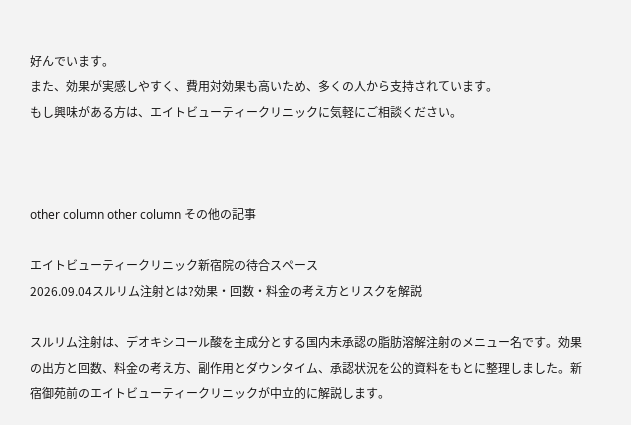好んでいます。
また、効果が実感しやすく、費用対効果も高いため、多くの人から支持されています。
もし興味がある方は、エイトビューティークリニックに気軽にご相談ください。



other column other column その他の記事

エイトビューティークリニック新宿院の待合スペース
2026.09.04スルリム注射とは?効果・回数・料金の考え方とリスクを解説

スルリム注射は、デオキシコール酸を主成分とする国内未承認の脂肪溶解注射のメニュー名です。効果の出方と回数、料金の考え方、副作用とダウンタイム、承認状況を公的資料をもとに整理しました。新宿御苑前のエイトビューティークリニックが中立的に解説します。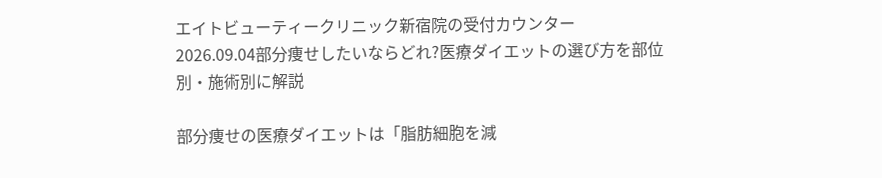エイトビューティークリニック新宿院の受付カウンター
2026.09.04部分痩せしたいならどれ?医療ダイエットの選び方を部位別・施術別に解説

部分痩せの医療ダイエットは「脂肪細胞を減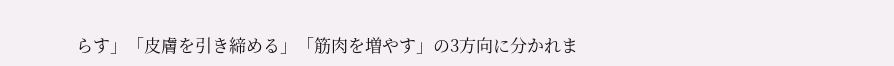らす」「皮膚を引き締める」「筋肉を増やす」の3方向に分かれま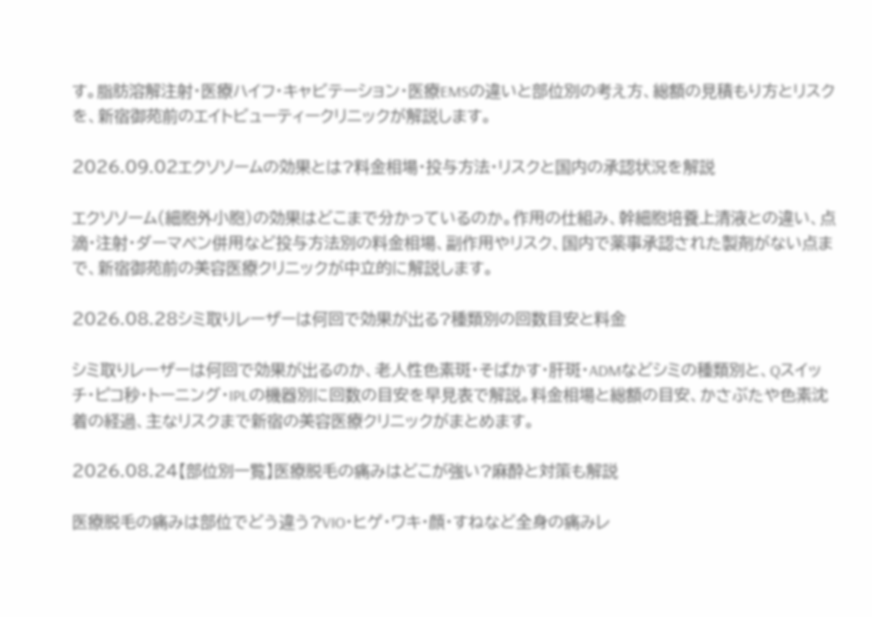す。脂肪溶解注射・医療ハイフ・キャビテーション・医療EMSの違いと部位別の考え方、総額の見積もり方とリスクを、新宿御苑前のエイトビューティークリニックが解説します。

2026.09.02エクソソームの効果とは?料金相場・投与方法・リスクと国内の承認状況を解説

エクソソーム(細胞外小胞)の効果はどこまで分かっているのか。作用の仕組み、幹細胞培養上清液との違い、点滴・注射・ダーマペン併用など投与方法別の料金相場、副作用やリスク、国内で薬事承認された製剤がない点まで、新宿御苑前の美容医療クリニックが中立的に解説します。

2026.08.28シミ取りレーザーは何回で効果が出る?種類別の回数目安と料金

シミ取りレーザーは何回で効果が出るのか、老人性色素斑・そばかす・肝斑・ADMなどシミの種類別と、Qスイッチ・ピコ秒・トーニング・IPLの機器別に回数の目安を早見表で解説。料金相場と総額の目安、かさぶたや色素沈着の経過、主なリスクまで新宿の美容医療クリニックがまとめます。

2026.08.24【部位別一覧】医療脱毛の痛みはどこが強い?麻酔と対策も解説

医療脱毛の痛みは部位でどう違う?VIO・ヒゲ・ワキ・顔・すねなど全身の痛みレ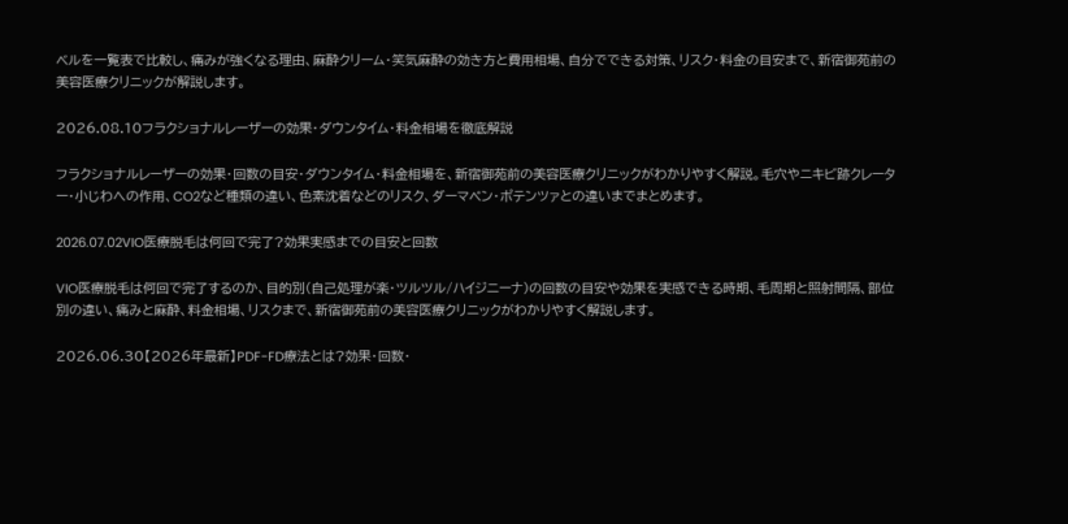ベルを一覧表で比較し、痛みが強くなる理由、麻酔クリーム・笑気麻酔の効き方と費用相場、自分でできる対策、リスク・料金の目安まで、新宿御苑前の美容医療クリニックが解説します。

2026.08.10フラクショナルレーザーの効果・ダウンタイム・料金相場を徹底解説

フラクショナルレーザーの効果・回数の目安・ダウンタイム・料金相場を、新宿御苑前の美容医療クリニックがわかりやすく解説。毛穴やニキビ跡クレーター・小じわへの作用、CO2など種類の違い、色素沈着などのリスク、ダーマペン・ポテンツァとの違いまでまとめます。

2026.07.02VIO医療脱毛は何回で完了?効果実感までの目安と回数

VIO医療脱毛は何回で完了するのか、目的別(自己処理が楽・ツルツル/ハイジニーナ)の回数の目安や効果を実感できる時期、毛周期と照射間隔、部位別の違い、痛みと麻酔、料金相場、リスクまで、新宿御苑前の美容医療クリニックがわかりやすく解説します。

2026.06.30【2026年最新】PDF-FD療法とは?効果・回数・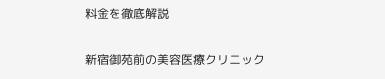料金を徹底解説

新宿御苑前の美容医療クリニック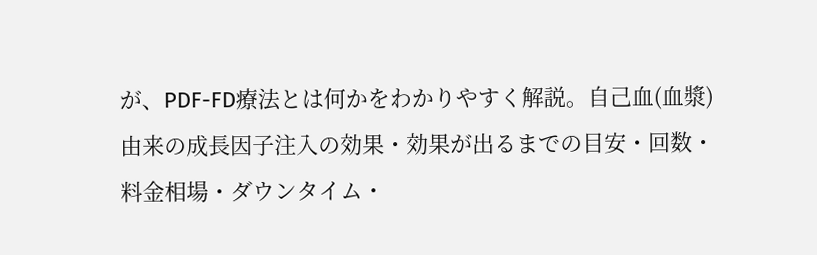が、PDF-FD療法とは何かをわかりやすく解説。自己血(血漿)由来の成長因子注入の効果・効果が出るまでの目安・回数・料金相場・ダウンタイム・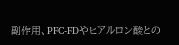副作用、PFC-FDやヒアルロン酸との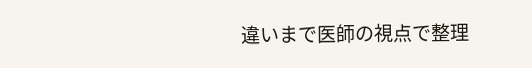違いまで医師の視点で整理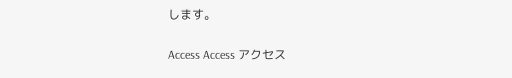します。

Access Access アクセス